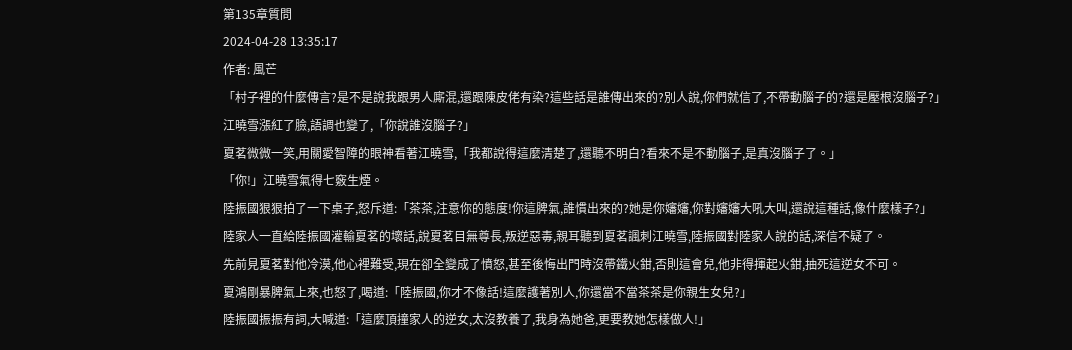第135章質問
2024-04-28 13:35:17
作者: 風芒
「村子裡的什麼傳言?是不是說我跟男人廝混,還跟陳皮佬有染?這些話是誰傳出來的?別人說,你們就信了,不帶動腦子的?還是壓根沒腦子?」
江曉雪漲紅了臉,語調也變了,「你說誰沒腦子?」
夏茗微微一笑,用關愛智障的眼神看著江曉雪,「我都說得這麼清楚了,還聽不明白?看來不是不動腦子,是真沒腦子了。」
「你!」江曉雪氣得七竅生煙。
陸振國狠狠拍了一下桌子,怒斥道:「茶茶,注意你的態度!你這脾氣,誰慣出來的?她是你嬸嬸,你對嬸嬸大吼大叫,還說這種話,像什麼樣子?」
陸家人一直給陸振國灌輸夏茗的壞話,說夏茗目無尊長,叛逆惡毒,親耳聽到夏茗諷刺江曉雪,陸振國對陸家人說的話,深信不疑了。
先前見夏茗對他冷漠,他心裡難受,現在卻全變成了憤怒,甚至後悔出門時沒帶鐵火鉗,否則這會兒,他非得揮起火鉗,抽死這逆女不可。
夏鴻剛暴脾氣上來,也怒了,喝道:「陸振國,你才不像話!這麼護著別人,你還當不當茶茶是你親生女兒?」
陸振國振振有詞,大喊道:「這麼頂撞家人的逆女,太沒教養了,我身為她爸,更要教她怎樣做人!」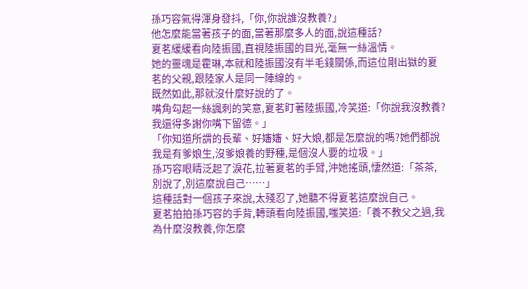孫巧容氣得渾身發抖,「你,你說誰沒教養?」
他怎麼能當著孩子的面,當著那麼多人的面,說這種話?
夏茗緩緩看向陸振國,直視陸振國的目光,毫無一絲溫情。
她的靈魂是霍琳,本就和陸振國沒有半毛錢關係,而這位剛出獄的夏茗的父親,跟陸家人是同一陣線的。
既然如此,那就沒什麼好說的了。
嘴角勾起一絲諷刺的笑意,夏茗盯著陸振國,冷笑道:「你說我沒教養?我還得多謝你嘴下留德。」
「你知道所謂的長輩、好嬸嬸、好大娘,都是怎麼說的嗎?她們都說我是有爹娘生,沒爹娘養的野種,是個沒人要的垃圾。」
孫巧容眼睛泛起了淚花,拉著夏茗的手臂,沖她搖頭,悽然道:「茶茶,別說了,別這麼說自己……」
這種話對一個孩子來說,太殘忍了,她聽不得夏茗這麼說自己。
夏茗拍拍孫巧容的手背,轉頭看向陸振國,嗤笑道:「養不教父之過,我為什麼沒教養,你怎麼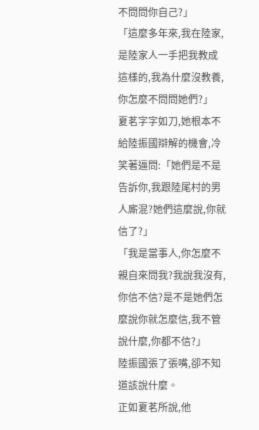不問問你自己?」
「這麼多年來,我在陸家,是陸家人一手把我教成這樣的,我為什麼沒教養,你怎麼不問問她們?」
夏茗字字如刀,她根本不給陸振國辯解的機會,冷笑著逼問:「她們是不是告訴你,我跟陸尾村的男人廝混?她們這麼說,你就信了?」
「我是當事人,你怎麼不親自來問我?我說我沒有,你信不信?是不是她們怎麼說你就怎麼信,我不管說什麼,你都不信?」
陸振國張了張嘴,卻不知道該說什麼。
正如夏茗所說,他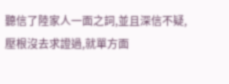聽信了陸家人一面之詞,並且深信不疑,壓根沒去求證過,就單方面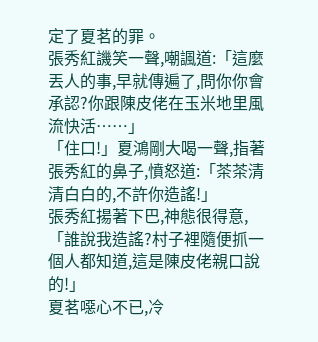定了夏茗的罪。
張秀紅譏笑一聲,嘲諷道:「這麼丟人的事,早就傳遍了,問你你會承認?你跟陳皮佬在玉米地里風流快活……」
「住口!」夏鴻剛大喝一聲,指著張秀紅的鼻子,憤怒道:「茶茶清清白白的,不許你造謠!」
張秀紅揚著下巴,神態很得意,「誰說我造謠?村子裡隨便抓一個人都知道,這是陳皮佬親口說的!」
夏茗噁心不已,冷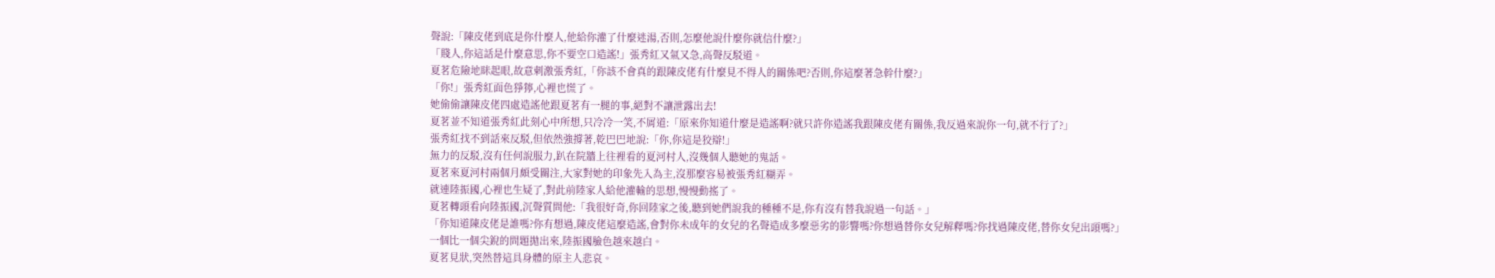聲說:「陳皮佬到底是你什麼人,他給你灌了什麼迷湯,否則,怎麼他說什麼你就信什麼?」
「賤人,你這話是什麼意思,你不要空口造謠!」張秀紅又氣又急,高聲反駁道。
夏茗危險地眯起眼,故意刺激張秀紅,「你該不會真的跟陳皮佬有什麼見不得人的關係吧?否則,你這麼著急幹什麼?」
「你!」張秀紅面色猙獰,心裡也慌了。
她偷偷讓陳皮佬四處造謠他跟夏茗有一腿的事,絕對不讓泄露出去!
夏茗並不知道張秀紅此刻心中所想,只冷冷一笑,不屑道:「原來你知道什麼是造謠啊?就只許你造謠我跟陳皮佬有關係,我反過來說你一句,就不行了?」
張秀紅找不到話來反駁,但依然強撐著,乾巴巴地說:「你,你這是狡辯!」
無力的反駁,沒有任何說服力,趴在院牆上往裡看的夏河村人,沒幾個人聽她的鬼話。
夏茗來夏河村兩個月頗受關注,大家對她的印象先入為主,沒那麼容易被張秀紅糊弄。
就連陸振國,心裡也生疑了,對此前陸家人給他灌輸的思想,慢慢動搖了。
夏茗轉頭看向陸振國,沉聲質問他:「我很好奇,你回陸家之後,聽到她們說我的種種不是,你有沒有替我說過一句話。」
「你知道陳皮佬是誰嗎?你有想過,陳皮佬這麼造謠,會對你未成年的女兒的名聲造成多麼惡劣的影響嗎?你想過替你女兒解釋嗎?你找過陳皮佬,替你女兒出頭嗎?」
一個比一個尖銳的問題拋出來,陸振國臉色越來越白。
夏茗見狀,突然替這具身體的原主人悲哀。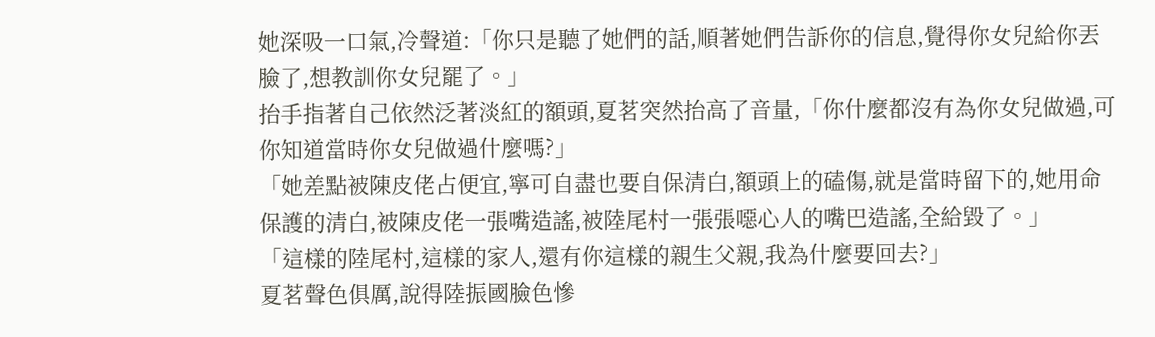她深吸一口氣,冷聲道:「你只是聽了她們的話,順著她們告訴你的信息,覺得你女兒給你丟臉了,想教訓你女兒罷了。」
抬手指著自己依然泛著淡紅的額頭,夏茗突然抬高了音量,「你什麼都沒有為你女兒做過,可你知道當時你女兒做過什麼嗎?」
「她差點被陳皮佬占便宜,寧可自盡也要自保清白,額頭上的磕傷,就是當時留下的,她用命保護的清白,被陳皮佬一張嘴造謠,被陸尾村一張張噁心人的嘴巴造謠,全給毀了。」
「這樣的陸尾村,這樣的家人,還有你這樣的親生父親,我為什麼要回去?」
夏茗聲色俱厲,說得陸振國臉色慘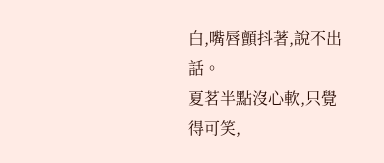白,嘴唇顫抖著,說不出話。
夏茗半點沒心軟,只覺得可笑,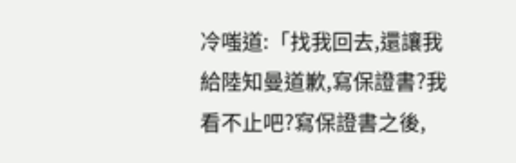冷嗤道:「找我回去,還讓我給陸知曼道歉,寫保證書?我看不止吧?寫保證書之後,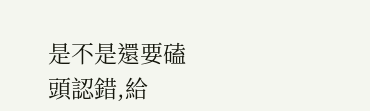是不是還要磕頭認錯,給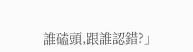誰磕頭,跟誰認錯?」